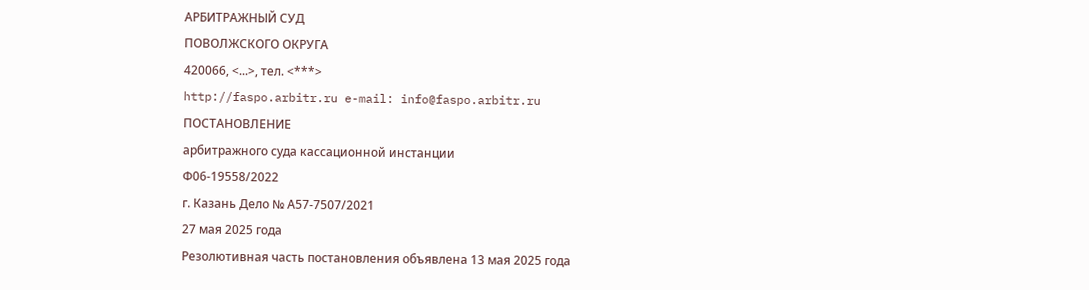АРБИТРАЖНЫЙ СУД
ПОВОЛЖСКОГО ОКРУГА
420066, <...>, тел. <***>
http://faspo.arbitr.ru e-mail: info@faspo.arbitr.ru
ПОСТАНОВЛЕНИЕ
арбитражного суда кассационной инстанции
Ф06-19558/2022
г. Казань Дело № А57-7507/2021
27 мая 2025 года
Резолютивная часть постановления объявлена 13 мая 2025 года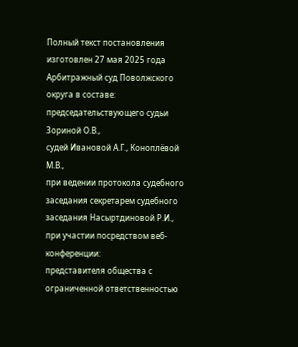Полный текст постановления изготовлен 27 мая 2025 года
Арбитражный суд Поволжского округа в составе:
председательствующего судьи Зориной О.В.,
судей Ивановой А.Г., Коноплёвой М.В.,
при ведении протокола судебного заседания секретарем судебного заседания Насыртдиновой Р.И.,
при участии посредством веб-конференции:
представителя общества с ограниченной ответственностью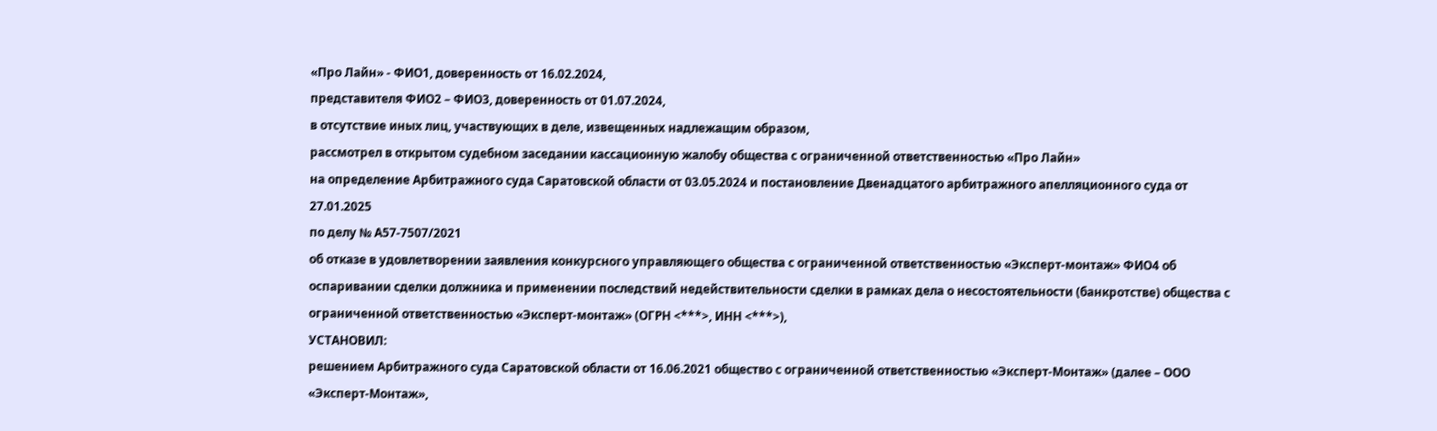«Про Лайн» - ФИО1, доверенность от 16.02.2024,
представителя ФИО2 – ФИО3, доверенность от 01.07.2024,
в отсутствие иных лиц, участвующих в деле, извещенных надлежащим образом,
рассмотрел в открытом судебном заседании кассационную жалобу общества с ограниченной ответственностью «Про Лайн»
на определение Арбитражного суда Саратовской области от 03.05.2024 и постановление Двенадцатого арбитражного апелляционного суда от 27.01.2025
по делу № А57-7507/2021
об отказе в удовлетворении заявления конкурсного управляющего общества с ограниченной ответственностью «Эксперт-монтаж» ФИО4 об оспаривании сделки должника и применении последствий недействительности сделки в рамках дела о несостоятельности (банкротстве) общества с ограниченной ответственностью «Эксперт-монтаж» (ОГРН <***>, ИНН <***>),
УСТАНОВИЛ:
решением Арбитражного суда Саратовской области от 16.06.2021 общество с ограниченной ответственностью «Эксперт-Монтаж» (далее – ООО «Эксперт-Монтаж»,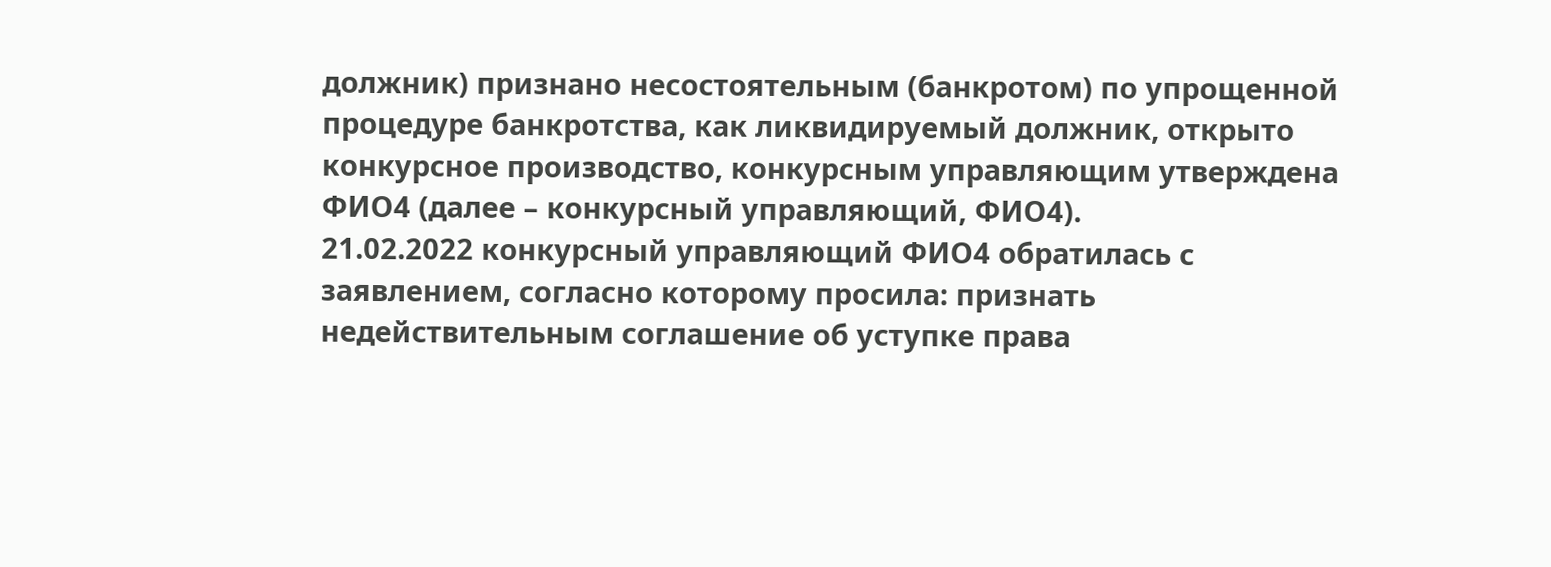должник) признано несостоятельным (банкротом) по упрощенной процедуре банкротства, как ликвидируемый должник, открыто конкурсное производство, конкурсным управляющим утверждена ФИО4 (далее – конкурсный управляющий, ФИО4).
21.02.2022 конкурсный управляющий ФИО4 обратилась с заявлением, согласно которому просила: признать недействительным соглашение об уступке права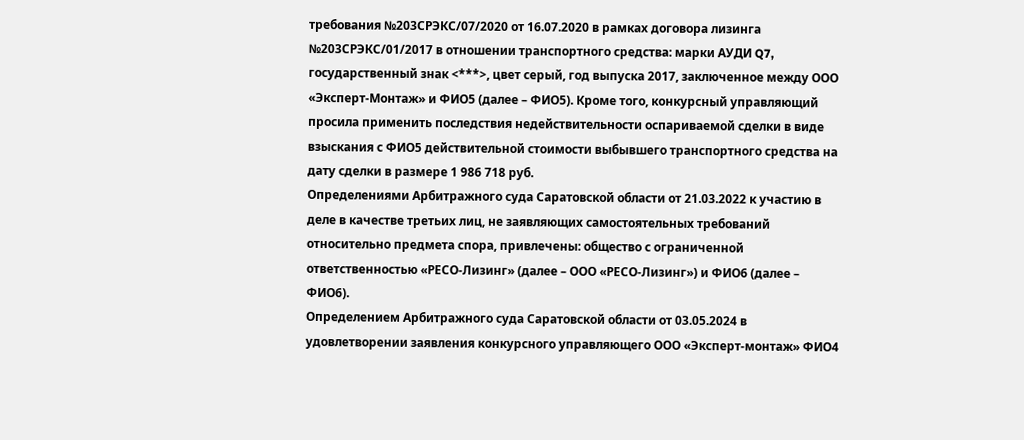требования №203СРЭКС/07/2020 от 16.07.2020 в рамках договора лизинга №203СРЭКС/01/2017 в отношении транспортного средства: марки АУДИ Q7, государственный знак <***>, цвет серый, год выпуска 2017, заключенное между ООО «Эксперт-Монтаж» и ФИО5 (далее – ФИО5). Кроме того, конкурсный управляющий просила применить последствия недействительности оспариваемой сделки в виде взыскания с ФИО5 действительной стоимости выбывшего транспортного средства на дату сделки в размере 1 986 718 руб.
Определениями Арбитражного суда Саратовской области от 21.03.2022 к участию в деле в качестве третьих лиц, не заявляющих самостоятельных требований относительно предмета спора, привлечены: общество с ограниченной ответственностью «РЕСО-Лизинг» (далее – ООО «РЕСО-Лизинг») и ФИО6 (далее – ФИО6).
Определением Арбитражного суда Саратовской области от 03.05.2024 в удовлетворении заявления конкурсного управляющего ООО «Эксперт-монтаж» ФИО4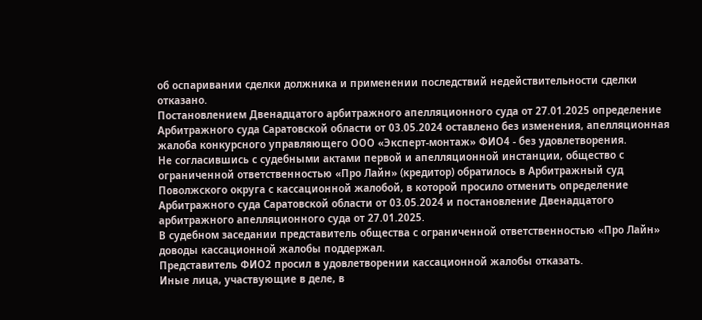об оспаривании сделки должника и применении последствий недействительности сделки отказано.
Постановлением Двенадцатого арбитражного апелляционного суда от 27.01.2025 определение Арбитражного суда Саратовской области от 03.05.2024 оставлено без изменения, апелляционная жалоба конкурсного управляющего ООО «Эксперт-монтаж» ФИО4 - без удовлетворения.
Не согласившись с судебными актами первой и апелляционной инстанции, общество с ограниченной ответственностью «Про Лайн» (кредитор) обратилось в Арбитражный суд Поволжского округа с кассационной жалобой, в которой просило отменить определение Арбитражного суда Саратовской области от 03.05.2024 и постановление Двенадцатого арбитражного апелляционного суда от 27.01.2025.
В судебном заседании представитель общества с ограниченной ответственностью «Про Лайн» доводы кассационной жалобы поддержал.
Представитель ФИО2 просил в удовлетворении кассационной жалобы отказать.
Иные лица, участвующие в деле, в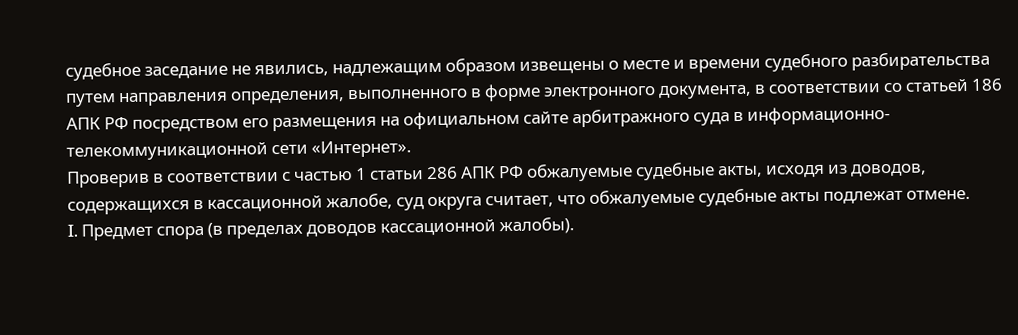судебное заседание не явились, надлежащим образом извещены о месте и времени судебного разбирательства путем направления определения, выполненного в форме электронного документа, в соответствии со статьей 186 АПК РФ посредством его размещения на официальном сайте арбитражного суда в информационно-телекоммуникационной сети «Интернет».
Проверив в соответствии с частью 1 статьи 286 АПК РФ обжалуемые судебные акты, исходя из доводов, содержащихся в кассационной жалобе, суд округа считает, что обжалуемые судебные акты подлежат отмене.
I. Предмет спора (в пределах доводов кассационной жалобы).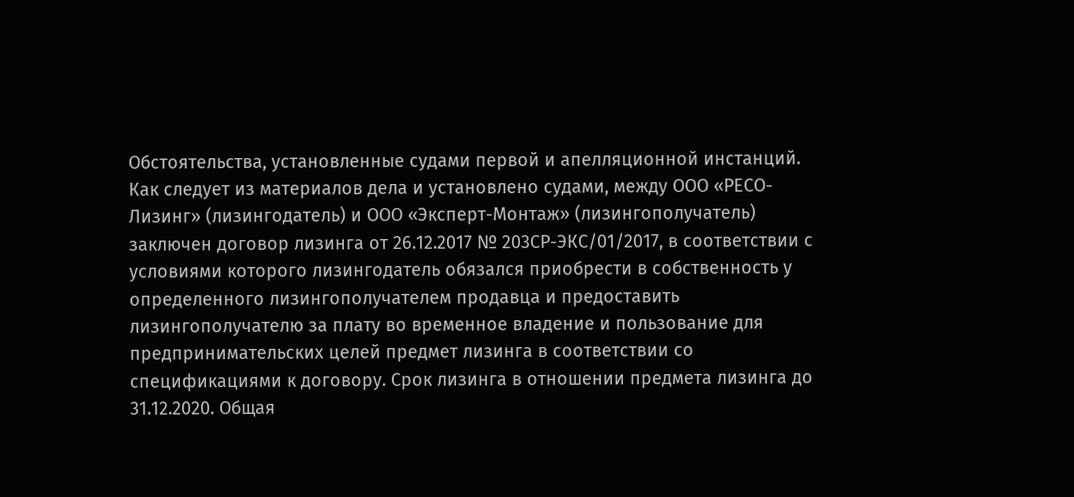Обстоятельства, установленные судами первой и апелляционной инстанций.
Как следует из материалов дела и установлено судами, между ООО «РЕСО-Лизинг» (лизингодатель) и ООО «Эксперт-Монтаж» (лизингополучатель) заключен договор лизинга от 26.12.2017 № 203СР-ЭКС/01/2017, в соответствии с условиями которого лизингодатель обязался приобрести в собственность у определенного лизингополучателем продавца и предоставить лизингополучателю за плату во временное владение и пользование для предпринимательских целей предмет лизинга в соответствии со спецификациями к договору. Срок лизинга в отношении предмета лизинга до 31.12.2020. Общая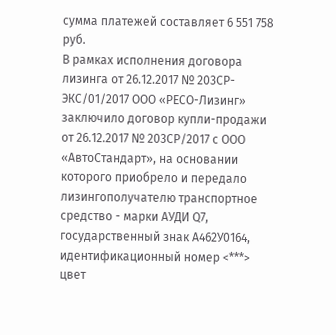сумма платежей составляет 6 551 758 руб.
В рамках исполнения договора лизинга от 26.12.2017 № 203СР-ЭКС/01/2017 ООО «РЕСО-Лизинг» заключило договор купли-продажи от 26.12.2017 № 203СР/2017 с ООО «АвтоСтандарт», на основании которого приобрело и передало лизингополучателю транспортное средство - марки АУДИ Q7, государственный знак А462У0164, идентификационный номер <***> цвет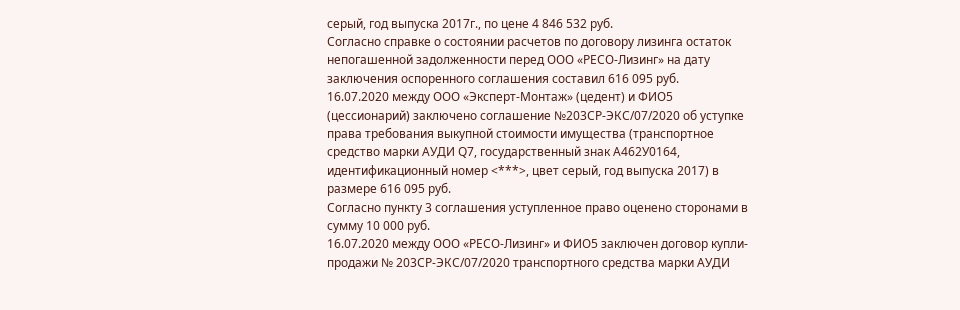серый, год выпуска 2017г., по цене 4 846 532 руб.
Согласно справке о состоянии расчетов по договору лизинга остаток непогашенной задолженности перед ООО «РЕСО-Лизинг» на дату заключения оспоренного соглашения составил 616 095 руб.
16.07.2020 между ООО «Эксперт-Монтаж» (цедент) и ФИО5 (цессионарий) заключено соглашение №203СР-ЭКС/07/2020 об уступке права требования выкупной стоимости имущества (транспортное средство марки АУДИ Q7, государственный знак А462У0164, идентификационный номер <***>, цвет серый, год выпуска 2017) в размере 616 095 руб.
Согласно пункту 3 соглашения уступленное право оценено сторонами в сумму 10 000 руб.
16.07.2020 между ООО «РЕСО-Лизинг» и ФИО5 заключен договор купли-продажи № 203СР-ЭКС/07/2020 транспортного средства марки АУДИ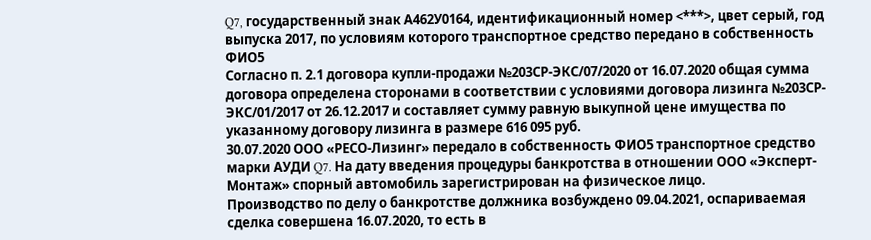Q7, государственный знак А462У0164, идентификационный номер <***>, цвет серый, год выпуска 2017, по условиям которого транспортное средство передано в собственность ФИО5
Согласно п. 2.1 договора купли-продажи №203СР-ЭКС/07/2020 от 16.07.2020 общая сумма договора определена сторонами в соответствии с условиями договора лизинга №203СР-ЭКС/01/2017 от 26.12.2017 и составляет сумму равную выкупной цене имущества по указанному договору лизинга в размере 616 095 руб.
30.07.2020 ООО «РЕСО-Лизинг» передало в собственность ФИО5 транспортное средство марки АУДИ Q7. На дату введения процедуры банкротства в отношении ООО «Эксперт-Монтаж» спорный автомобиль зарегистрирован на физическое лицо.
Производство по делу о банкротстве должника возбуждено 09.04.2021, оспариваемая сделка совершена 16.07.2020, то есть в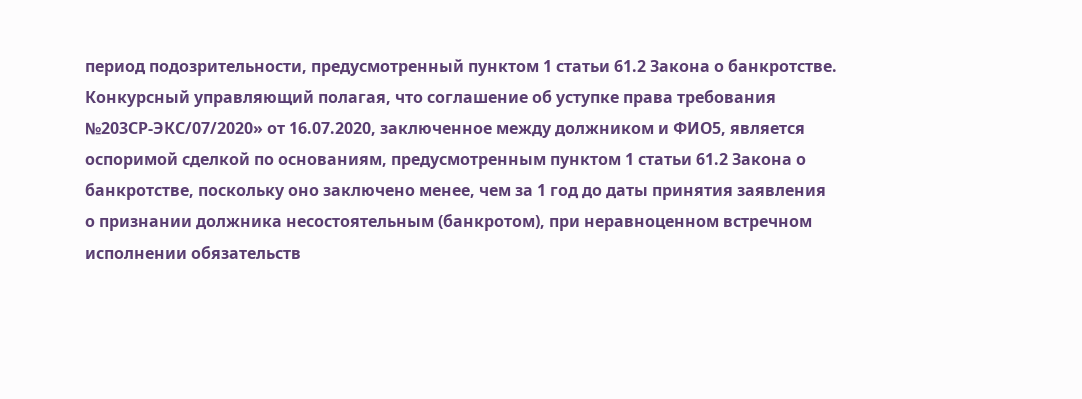период подозрительности, предусмотренный пунктом 1 статьи 61.2 Закона о банкротстве.
Конкурсный управляющий полагая, что соглашение об уступке права требования №203СР-ЭКС/07/2020» от 16.07.2020, заключенное между должником и ФИО5, является оспоримой сделкой по основаниям, предусмотренным пунктом 1 статьи 61.2 Закона о банкротстве, поскольку оно заключено менее, чем за 1 год до даты принятия заявления о признании должника несостоятельным (банкротом), при неравноценном встречном исполнении обязательств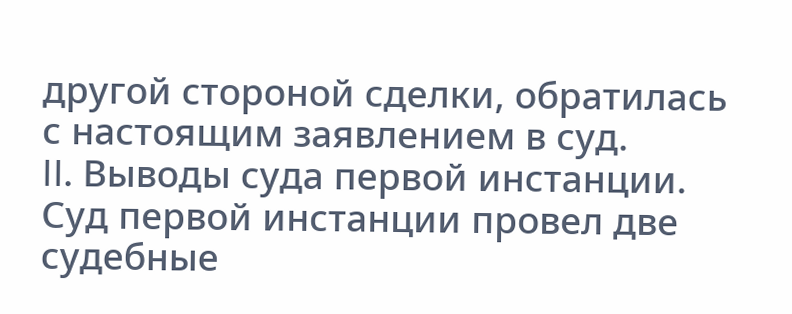другой стороной сделки, обратилась с настоящим заявлением в суд.
II. Выводы суда первой инстанции.
Суд первой инстанции провел две судебные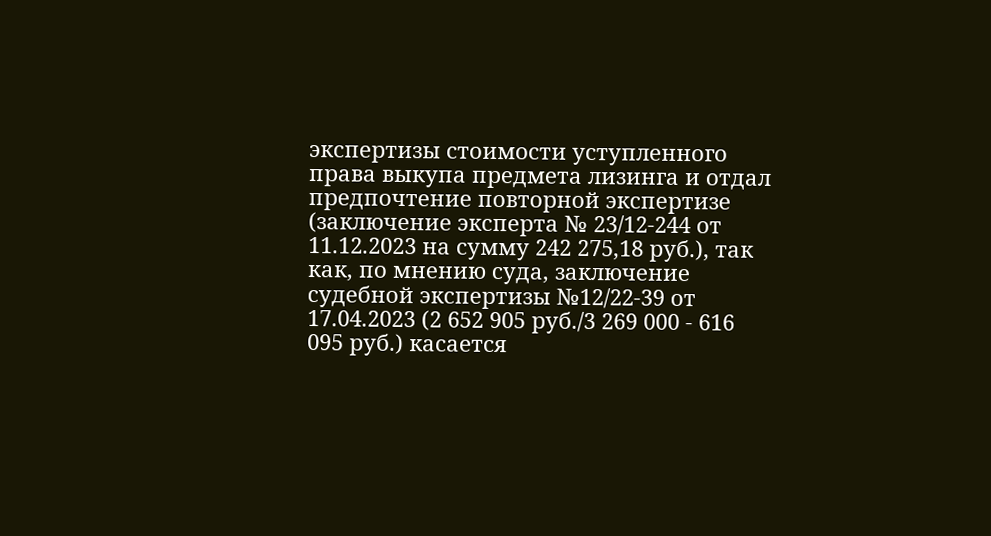экспертизы стоимости уступленного права выкупа предмета лизинга и отдал предпочтение повторной экспертизе (заключение эксперта № 23/12-244 от 11.12.2023 на сумму 242 275,18 руб.), так как, по мнению суда, заключение судебной экспертизы №12/22-39 от 17.04.2023 (2 652 905 руб./3 269 000 - 616 095 руб.) касается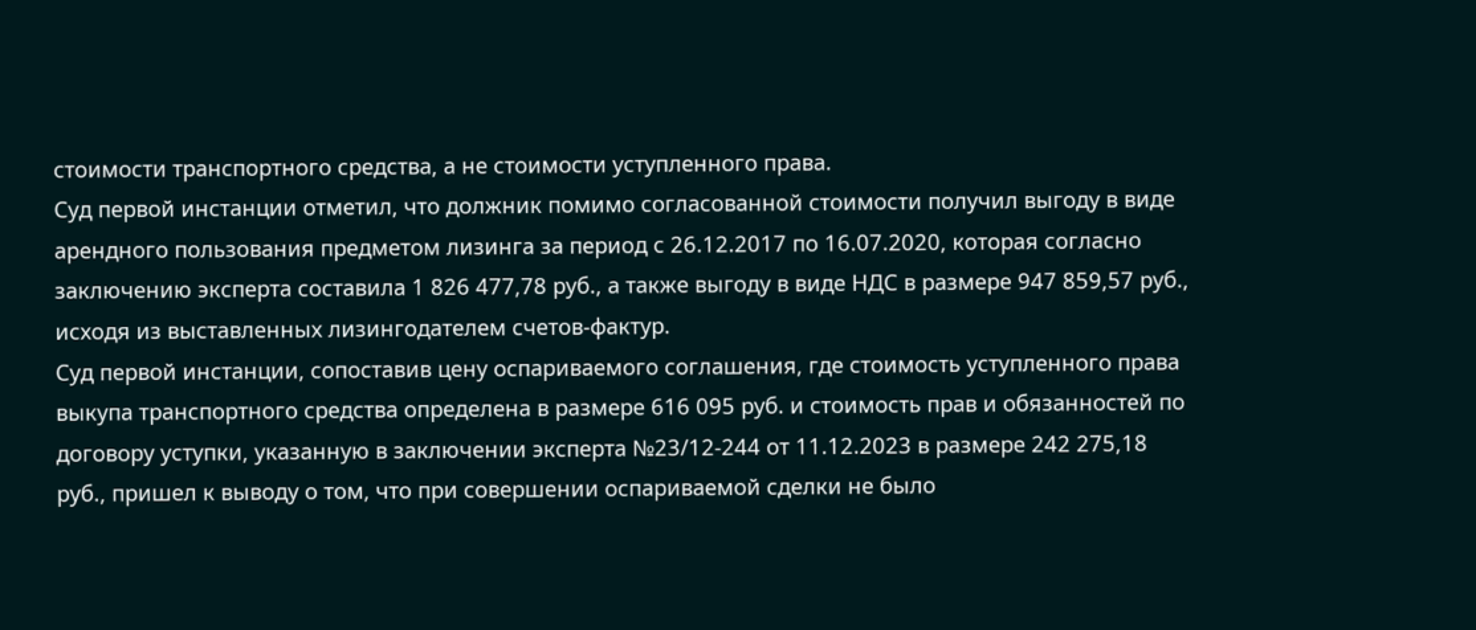стоимости транспортного средства, а не стоимости уступленного права.
Суд первой инстанции отметил, что должник помимо согласованной стоимости получил выгоду в виде арендного пользования предметом лизинга за период с 26.12.2017 по 16.07.2020, которая согласно заключению эксперта составила 1 826 477,78 руб., а также выгоду в виде НДС в размере 947 859,57 руб., исходя из выставленных лизингодателем счетов-фактур.
Суд первой инстанции, сопоставив цену оспариваемого соглашения, где стоимость уступленного права выкупа транспортного средства определена в размере 616 095 руб. и стоимость прав и обязанностей по договору уступки, указанную в заключении эксперта №23/12-244 от 11.12.2023 в размере 242 275,18 руб., пришел к выводу о том, что при совершении оспариваемой сделки не было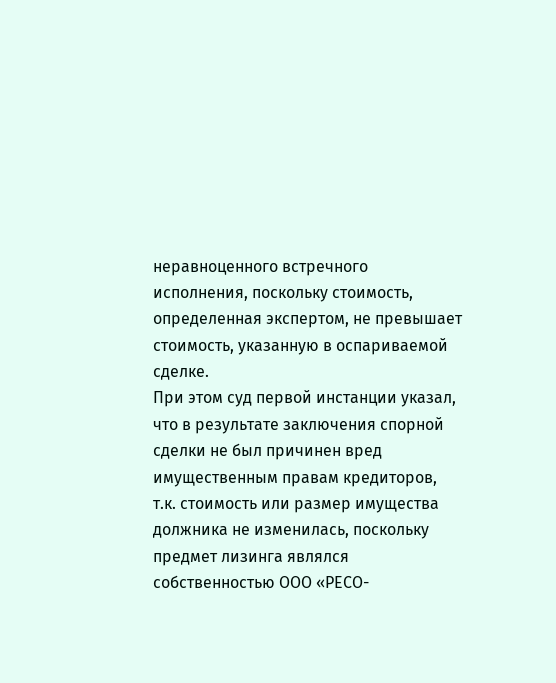неравноценного встречного исполнения, поскольку стоимость, определенная экспертом, не превышает стоимость, указанную в оспариваемой сделке.
При этом суд первой инстанции указал, что в результате заключения спорной сделки не был причинен вред имущественным правам кредиторов, т.к. стоимость или размер имущества должника не изменилась, поскольку предмет лизинга являлся собственностью ООО «РЕСО-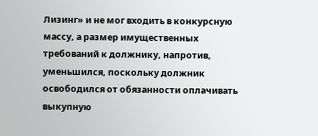Лизинг» и не мог входить в конкурсную массу, а размер имущественных требований к должнику, напротив, уменьшился, поскольку должник освободился от обязанности оплачивать выкупную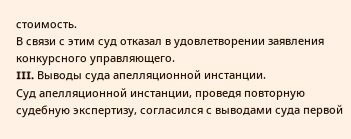стоимость.
В связи с этим суд отказал в удовлетворении заявления конкурсного управляющего.
III. Выводы суда апелляционной инстанции.
Суд апелляционной инстанции, проведя повторную судебную экспертизу, согласился с выводами суда первой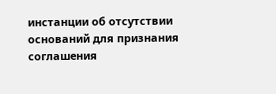инстанции об отсутствии оснований для признания соглашения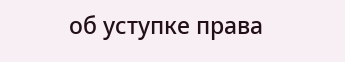об уступке права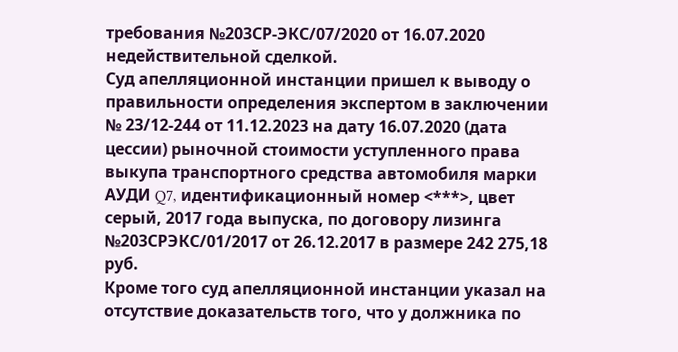требования №203СР-ЭКС/07/2020 от 16.07.2020 недействительной сделкой.
Суд апелляционной инстанции пришел к выводу о правильности определения экспертом в заключении № 23/12-244 от 11.12.2023 на дату 16.07.2020 (дата цессии) рыночной стоимости уступленного права выкупа транспортного средства автомобиля марки АУДИ Q7, идентификационный номер <***>, цвет серый, 2017 года выпуска, по договору лизинга №203СРЭКС/01/2017 от 26.12.2017 в размере 242 275,18 руб.
Кроме того суд апелляционной инстанции указал на отсутствие доказательств того, что у должника по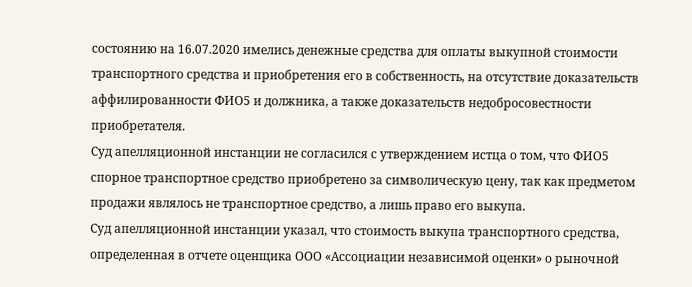состоянию на 16.07.2020 имелись денежные средства для оплаты выкупной стоимости транспортного средства и приобретения его в собственность, на отсутствие доказательств аффилированности ФИО5 и должника, а также доказательств недобросовестности приобретателя.
Суд апелляционной инстанции не согласился с утверждением истца о том, что ФИО5 спорное транспортное средство приобретено за символическую цену, так как предметом продажи являлось не транспортное средство, а лишь право его выкупа.
Суд апелляционной инстанции указал, что стоимость выкупа транспортного средства, определенная в отчете оценщика ООО «Ассоциации независимой оценки» о рыночной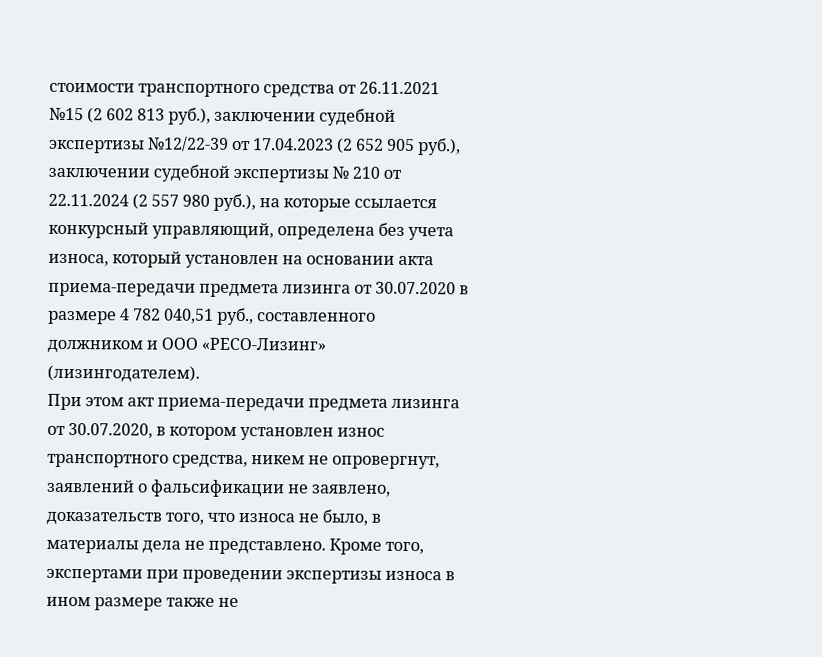стоимости транспортного средства от 26.11.2021 №15 (2 602 813 руб.), заключении судебной экспертизы №12/22-39 от 17.04.2023 (2 652 905 руб.), заключении судебной экспертизы № 210 от 22.11.2024 (2 557 980 руб.), на которые ссылается конкурсный управляющий, определена без учета износа, который установлен на основании акта приема-передачи предмета лизинга от 30.07.2020 в размере 4 782 040,51 руб., составленного должником и ООО «РЕСО-Лизинг» (лизингодателем).
При этом акт приема-передачи предмета лизинга от 30.07.2020, в котором установлен износ транспортного средства, никем не опровергнут, заявлений о фальсификации не заявлено, доказательств того, что износа не было, в материалы дела не представлено. Кроме того, экспертами при проведении экспертизы износа в ином размере также не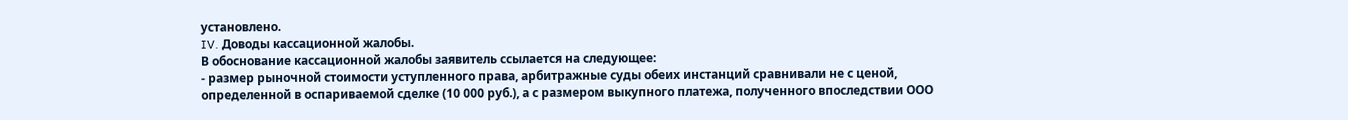установлено.
IV. Доводы кассационной жалобы.
В обоснование кассационной жалобы заявитель ссылается на следующее:
- размер рыночной стоимости уступленного права, арбитражные суды обеих инстанций сравнивали не с ценой, определенной в оспариваемой сделке (10 000 руб.), а с размером выкупного платежа, полученного впоследствии ООО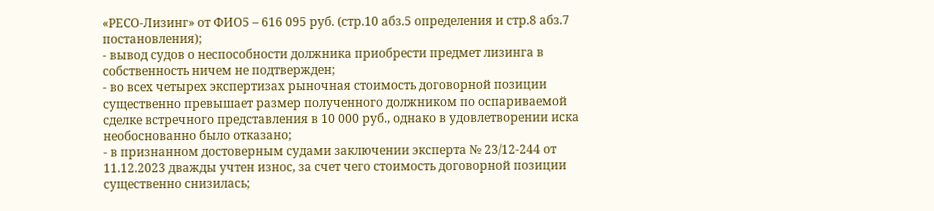«РЕСО-Лизинг» от ФИО5 – 616 095 руб. (стр.10 абз.5 определения и стр.8 абз.7 постановления);
- вывод судов о неспособности должника приобрести предмет лизинга в собственность ничем не подтвержден;
- во всех четырех экспертизах рыночная стоимость договорной позиции существенно превышает размер полученного должником по оспариваемой сделке встречного представления в 10 000 руб., однако в удовлетворении иска необоснованно было отказано;
- в признанном достоверным судами заключении эксперта № 23/12-244 от 11.12.2023 дважды учтен износ, за счет чего стоимость договорной позиции существенно снизилась;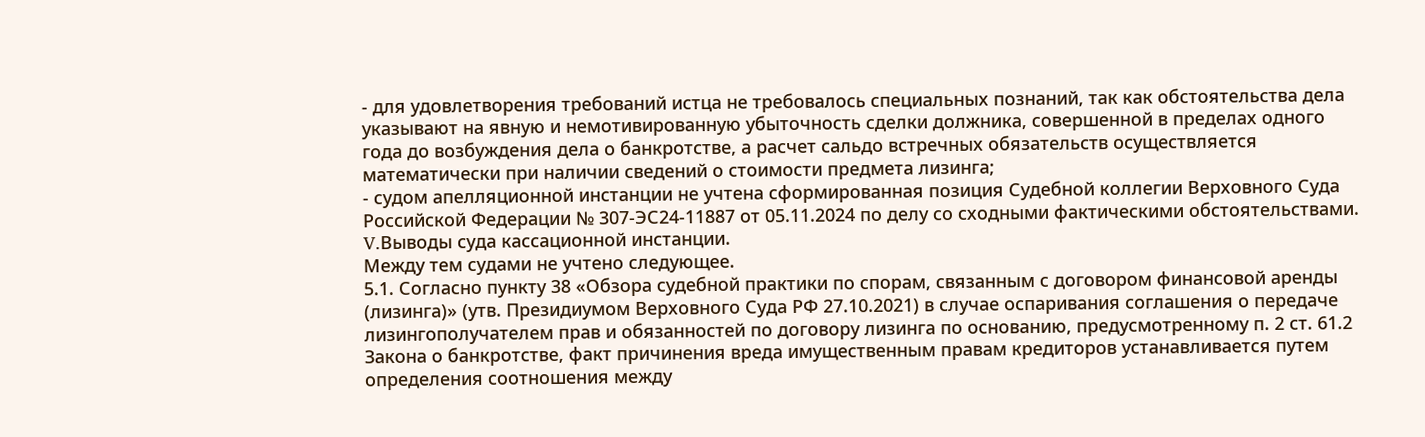- для удовлетворения требований истца не требовалось специальных познаний, так как обстоятельства дела указывают на явную и немотивированную убыточность сделки должника, совершенной в пределах одного года до возбуждения дела о банкротстве, а расчет сальдо встречных обязательств осуществляется математически при наличии сведений о стоимости предмета лизинга;
- судом апелляционной инстанции не учтена сформированная позиция Судебной коллегии Верховного Суда Российской Федерации № 307-ЭС24-11887 от 05.11.2024 по делу со сходными фактическими обстоятельствами.
V.Выводы суда кассационной инстанции.
Между тем судами не учтено следующее.
5.1. Согласно пункту 38 «Обзора судебной практики по спорам, связанным с договором финансовой аренды (лизинга)» (утв. Президиумом Верховного Суда РФ 27.10.2021) в случае оспаривания соглашения о передаче лизингополучателем прав и обязанностей по договору лизинга по основанию, предусмотренному п. 2 ст. 61.2 Закона о банкротстве, факт причинения вреда имущественным правам кредиторов устанавливается путем определения соотношения между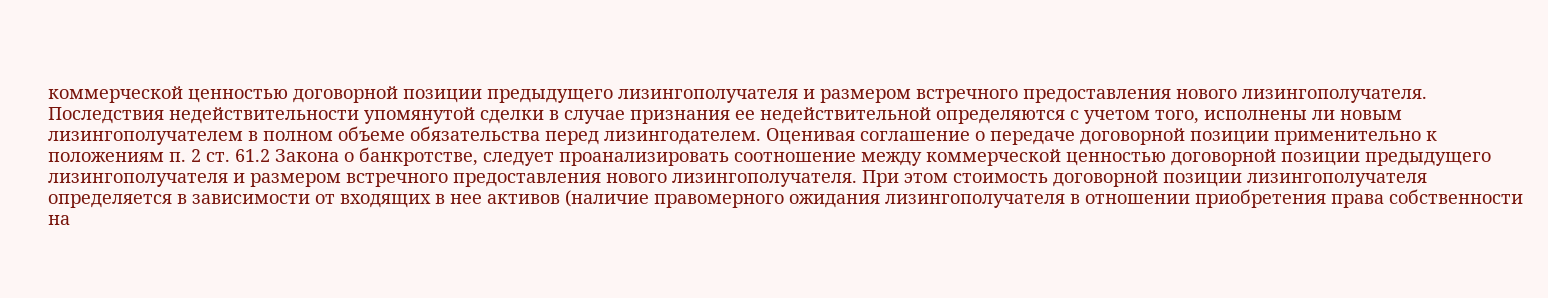коммерческой ценностью договорной позиции предыдущего лизингополучателя и размером встречного предоставления нового лизингополучателя. Последствия недействительности упомянутой сделки в случае признания ее недействительной определяются с учетом того, исполнены ли новым лизингополучателем в полном объеме обязательства перед лизингодателем. Оценивая соглашение о передаче договорной позиции применительно к положениям п. 2 ст. 61.2 Закона о банкротстве, следует проанализировать соотношение между коммерческой ценностью договорной позиции предыдущего лизингополучателя и размером встречного предоставления нового лизингополучателя. При этом стоимость договорной позиции лизингополучателя определяется в зависимости от входящих в нее активов (наличие правомерного ожидания лизингополучателя в отношении приобретения права собственности на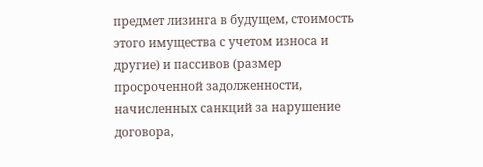предмет лизинга в будущем, стоимость этого имущества с учетом износа и другие) и пассивов (размер просроченной задолженности, начисленных санкций за нарушение договора,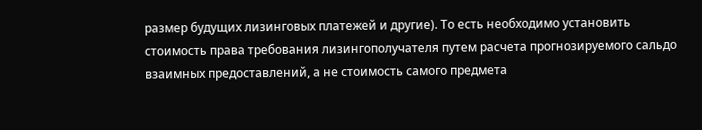размер будущих лизинговых платежей и другие). То есть необходимо установить стоимость права требования лизингополучателя путем расчета прогнозируемого сальдо взаимных предоставлений, а не стоимость самого предмета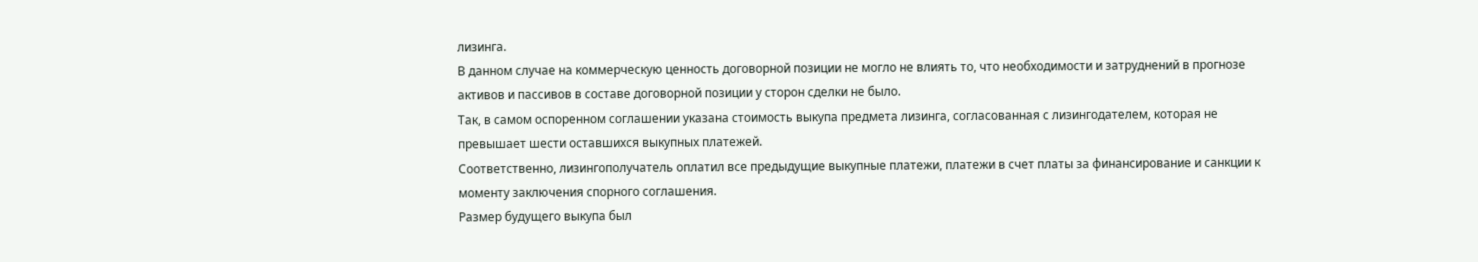лизинга.
В данном случае на коммерческую ценность договорной позиции не могло не влиять то, что необходимости и затруднений в прогнозе активов и пассивов в составе договорной позиции у сторон сделки не было.
Так, в самом оспоренном соглашении указана стоимость выкупа предмета лизинга, согласованная с лизингодателем, которая не превышает шести оставшихся выкупных платежей.
Соответственно, лизингополучатель оплатил все предыдущие выкупные платежи, платежи в счет платы за финансирование и санкции к моменту заключения спорного соглашения.
Размер будущего выкупа был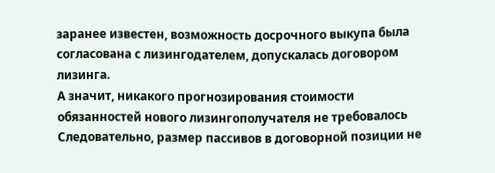заранее известен, возможность досрочного выкупа была согласована с лизингодателем, допускалась договором лизинга.
А значит, никакого прогнозирования стоимости обязанностей нового лизингополучателя не требовалось
Следовательно, размер пассивов в договорной позиции не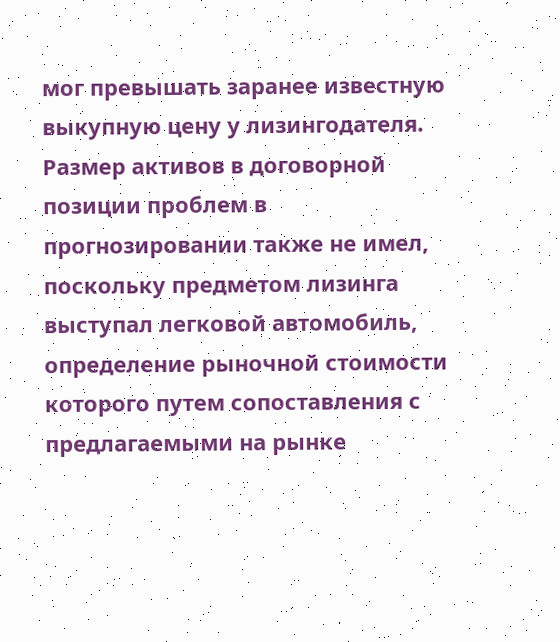мог превышать заранее известную выкупную цену у лизингодателя.
Размер активов в договорной позиции проблем в прогнозировании также не имел, поскольку предметом лизинга выступал легковой автомобиль, определение рыночной стоимости которого путем сопоставления с предлагаемыми на рынке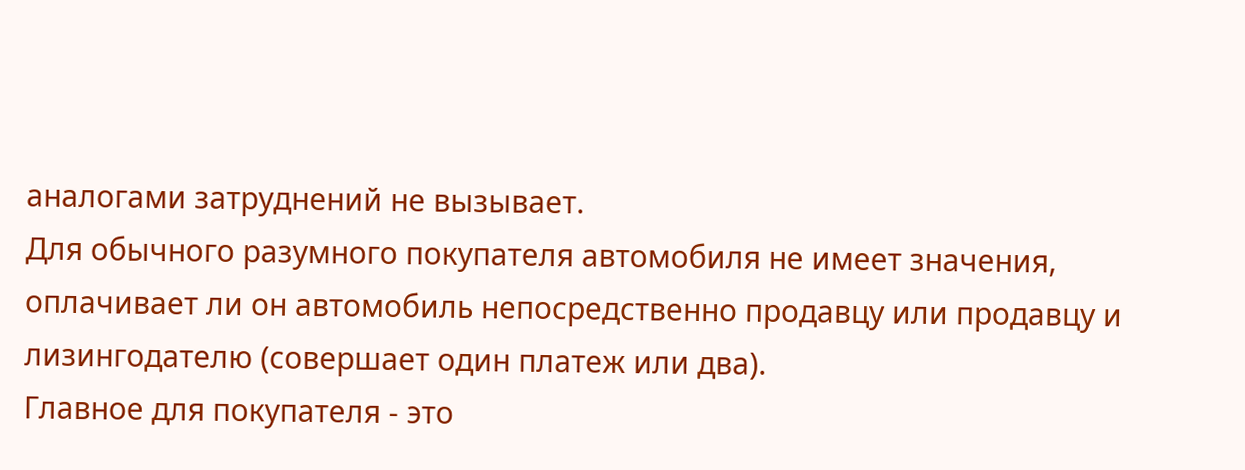аналогами затруднений не вызывает.
Для обычного разумного покупателя автомобиля не имеет значения, оплачивает ли он автомобиль непосредственно продавцу или продавцу и лизингодателю (совершает один платеж или два).
Главное для покупателя - это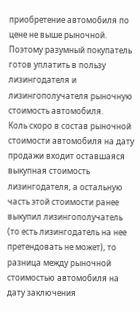приобретение автомобиля по цене не выше рыночной.
Поэтому разумный покупатель готов уплатить в пользу лизингодателя и лизингополучателя рыночную стоимость автомобиля.
Коль скоро в состав рыночной стоимости автомобиля на дату продажи входит оставшаяся выкупная стоимость лизингодателя, а остальную часть этой стоимости ранее выкупил лизингополучатель (то есть лизингодатель на нее претендовать не может), то разница между рыночной стоимостью автомобиля на дату заключения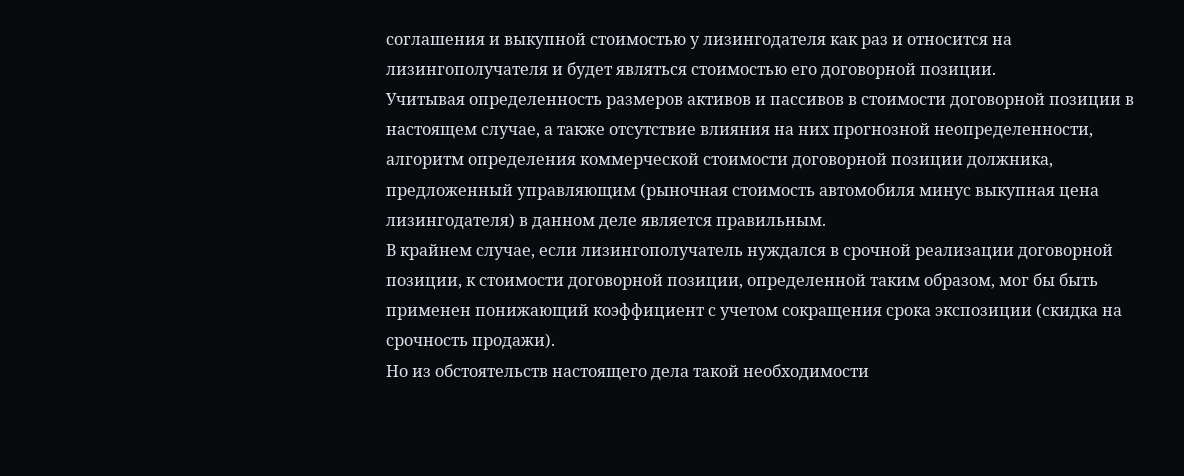соглашения и выкупной стоимостью у лизингодателя как раз и относится на лизингополучателя и будет являться стоимостью его договорной позиции.
Учитывая определенность размеров активов и пассивов в стоимости договорной позиции в настоящем случае, а также отсутствие влияния на них прогнозной неопределенности, алгоритм определения коммерческой стоимости договорной позиции должника, предложенный управляющим (рыночная стоимость автомобиля минус выкупная цена лизингодателя) в данном деле является правильным.
В крайнем случае, если лизингополучатель нуждался в срочной реализации договорной позиции, к стоимости договорной позиции, определенной таким образом, мог бы быть применен понижающий коэффициент с учетом сокращения срока экспозиции (скидка на срочность продажи).
Но из обстоятельств настоящего дела такой необходимости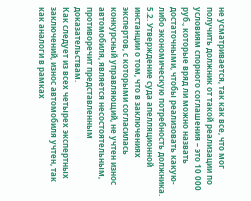не усматривается, так как все, что мог получить должник от такой реализации по условиям спорного соглашения – это 10 000 руб., которые вряд ли можно назвать достаточными, чтобы реализовать какую-либо экономическую потребность должника.
5.2. Утверждение суда апелляционной инстанции о том, что в заключениях экспертов, с которыми согласилась конкурсный управляющий, не учтен износ автомобиля, является несостоятельным, противоречит представленным доказательствам.
Как следует из всех четырех экспертных заключений, износ автомобиля учтен, так как аналоги в рамках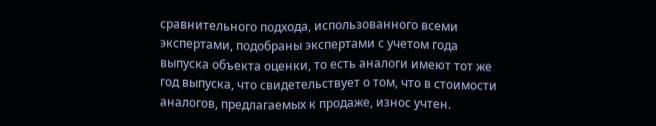сравнительного подхода, использованного всеми экспертами, подобраны экспертами с учетом года выпуска объекта оценки, то есть аналоги имеют тот же год выпуска, что свидетельствует о том, что в стоимости аналогов, предлагаемых к продаже, износ учтен.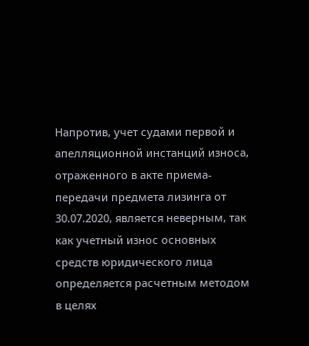Напротив, учет судами первой и апелляционной инстанций износа, отраженного в акте приема-передачи предмета лизинга от 30.07.2020, является неверным, так как учетный износ основных средств юридического лица определяется расчетным методом в целях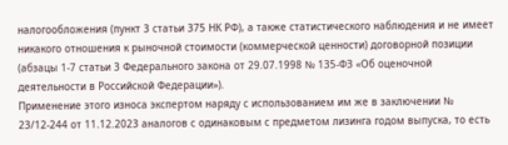налогообложения (пункт 3 статьи 375 НК РФ), а также статистического наблюдения и не имеет никакого отношения к рыночной стоимости (коммерческой ценности) договорной позиции (абзацы 1-7 статьи 3 Федерального закона от 29.07.1998 № 135-ФЗ «Об оценочной деятельности в Российской Федерации»).
Применение этого износа экспертом наряду с использованием им же в заключении № 23/12-244 от 11.12.2023 аналогов с одинаковым с предметом лизинга годом выпуска, то есть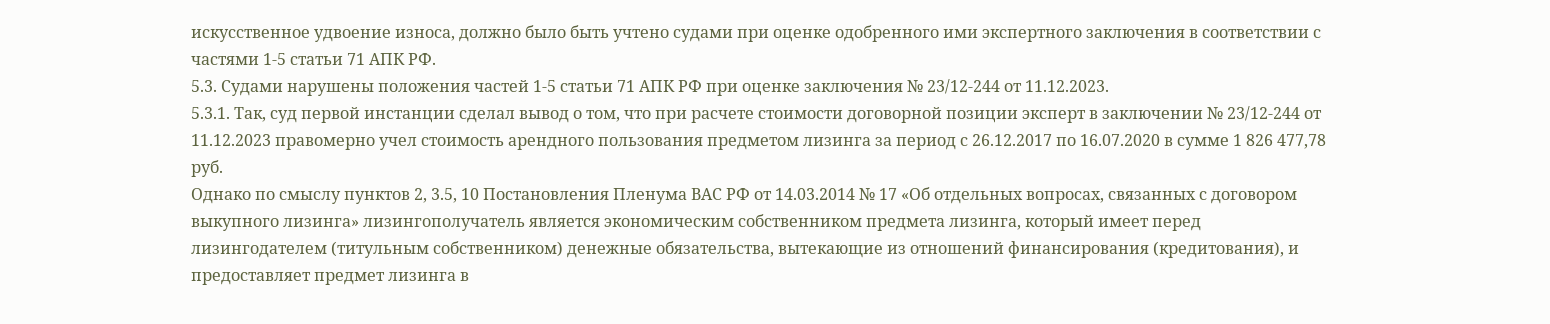искусственное удвоение износа, должно было быть учтено судами при оценке одобренного ими экспертного заключения в соответствии с частями 1-5 статьи 71 АПК РФ.
5.3. Судами нарушены положения частей 1-5 статьи 71 АПК РФ при оценке заключения № 23/12-244 от 11.12.2023.
5.3.1. Так, суд первой инстанции сделал вывод о том, что при расчете стоимости договорной позиции эксперт в заключении № 23/12-244 от 11.12.2023 правомерно учел стоимость арендного пользования предметом лизинга за период с 26.12.2017 по 16.07.2020 в сумме 1 826 477,78 руб.
Однако по смыслу пунктов 2, 3.5, 10 Постановления Пленума ВАС РФ от 14.03.2014 № 17 «Об отдельных вопросах, связанных с договором выкупного лизинга» лизингополучатель является экономическим собственником предмета лизинга, который имеет перед лизингодателем (титульным собственником) денежные обязательства, вытекающие из отношений финансирования (кредитования), и предоставляет предмет лизинга в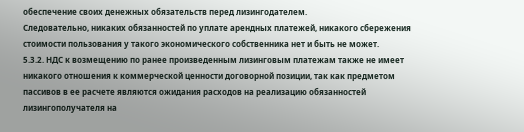обеспечение своих денежных обязательств перед лизингодателем.
Следовательно, никаких обязанностей по уплате арендных платежей, никакого сбережения стоимости пользования у такого экономического собственника нет и быть не может.
5.3.2. НДС к возмещению по ранее произведенным лизинговым платежам также не имеет никакого отношения к коммерческой ценности договорной позиции, так как предметом пассивов в ее расчете являются ожидания расходов на реализацию обязанностей лизингополучателя на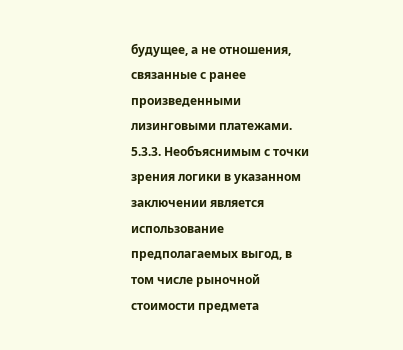будущее, а не отношения, связанные с ранее произведенными лизинговыми платежами.
5.3.3. Необъяснимым с точки зрения логики в указанном заключении является использование предполагаемых выгод, в том числе рыночной стоимости предмета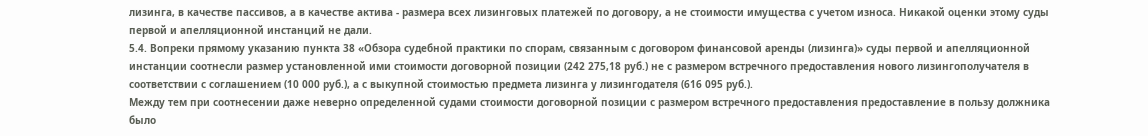лизинга, в качестве пассивов, а в качестве актива - размера всех лизинговых платежей по договору, а не стоимости имущества с учетом износа. Никакой оценки этому суды первой и апелляционной инстанций не дали.
5.4. Вопреки прямому указанию пункта 38 «Обзора судебной практики по спорам, связанным с договором финансовой аренды (лизинга)» суды первой и апелляционной инстанции соотнесли размер установленной ими стоимости договорной позиции (242 275,18 руб.) не с размером встречного предоставления нового лизингополучателя в соответствии с соглашением (10 000 руб.), а с выкупной стоимостью предмета лизинга у лизингодателя (616 095 руб.).
Между тем при соотнесении даже неверно определенной судами стоимости договорной позиции с размером встречного предоставления предоставление в пользу должника было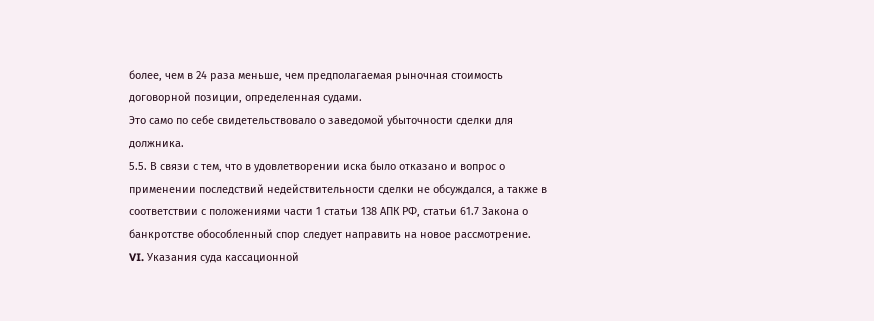более, чем в 24 раза меньше, чем предполагаемая рыночная стоимость договорной позиции, определенная судами.
Это само по себе свидетельствовало о заведомой убыточности сделки для должника.
5.5. В связи с тем, что в удовлетворении иска было отказано и вопрос о применении последствий недействительности сделки не обсуждался, а также в соответствии с положениями части 1 статьи 138 АПК РФ, статьи 61.7 Закона о банкротстве обособленный спор следует направить на новое рассмотрение.
VI. Указания суда кассационной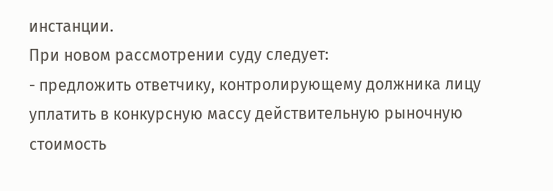инстанции.
При новом рассмотрении суду следует:
- предложить ответчику, контролирующему должника лицу уплатить в конкурсную массу действительную рыночную стоимость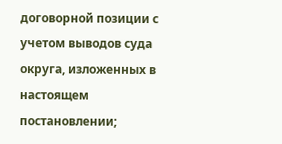договорной позиции с учетом выводов суда округа, изложенных в настоящем постановлении;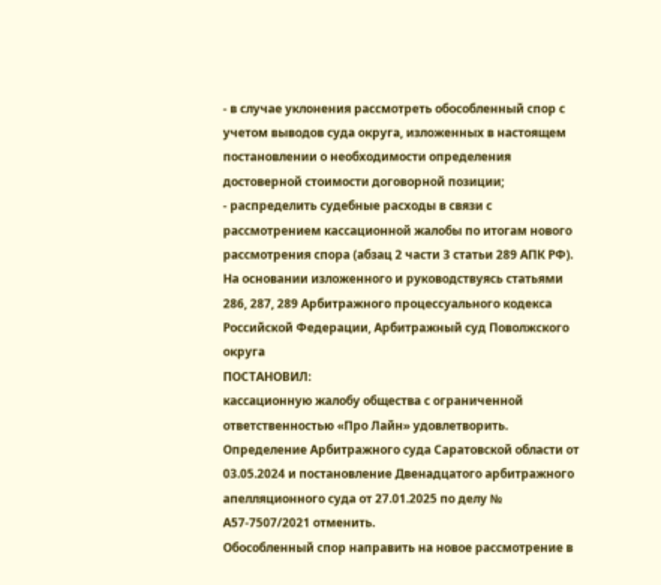- в случае уклонения рассмотреть обособленный спор с учетом выводов суда округа, изложенных в настоящем постановлении о необходимости определения достоверной стоимости договорной позиции;
- распределить судебные расходы в связи с рассмотрением кассационной жалобы по итогам нового рассмотрения спора (абзац 2 части 3 статьи 289 АПК РФ).
На основании изложенного и руководствуясь статьями 286, 287, 289 Арбитражного процессуального кодекса Российской Федерации, Арбитражный суд Поволжского округа
ПОСТАНОВИЛ:
кассационную жалобу общества с ограниченной ответственностью «Про Лайн» удовлетворить.
Определение Арбитражного суда Саратовской области от 03.05.2024 и постановление Двенадцатого арбитражного апелляционного суда от 27.01.2025 по делу № А57-7507/2021 отменить.
Обособленный спор направить на новое рассмотрение в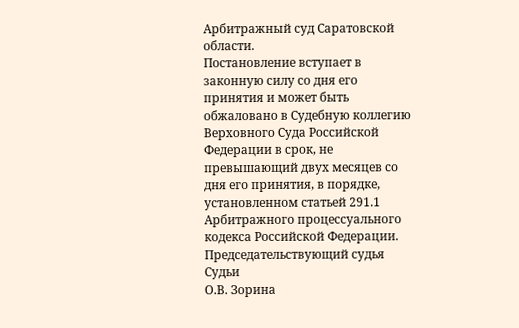Арбитражный суд Саратовской области.
Постановление вступает в законную силу со дня его принятия и может быть обжаловано в Судебную коллегию Верховного Суда Российской Федерации в срок, не превышающий двух месяцев со дня его принятия, в порядке, установленном статьей 291.1 Арбитражного процессуального кодекса Российской Федерации.
Председательствующий судья
Судьи
О.В. Зорина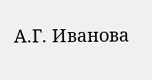А.Г. Иванова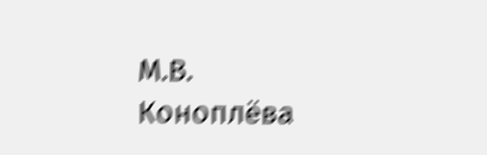М.В. Коноплёва